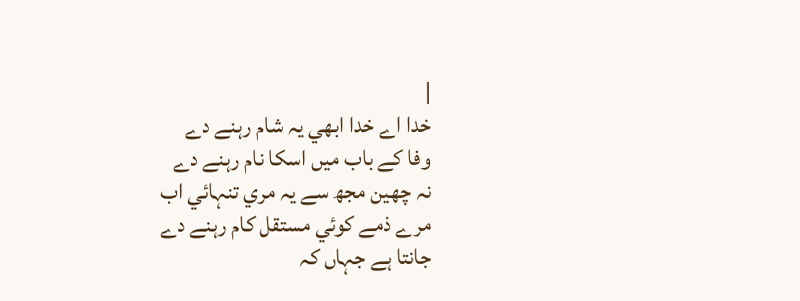|
خدا اے خدا ابھي يہ شام رہنے دے
وفا کے باب ميں اسکا نام رہنے دے
نہ چھين مجھ سے يہ مري تنہائي اب
مرے ذمے کوئي مستقل کام رہنے دے
جانتا ہے جہاں کہ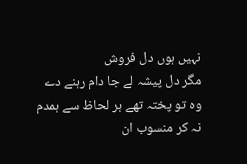نہيں ہوں دل فروش
مگر دل پيشہ لے جا دام رہنے دے
وہ تو پختہ تھے ہر لحاظ سے ہمدم
نہ کر منسوب ان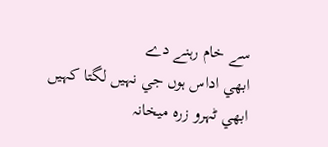سے خام رہنے دے
ابھي اداس ہوں جي نہيں لگتا کہيں
ابھي ٹہرو زرہ ميخانہ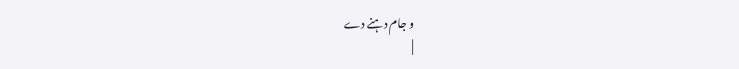و جام دہنے دے
|